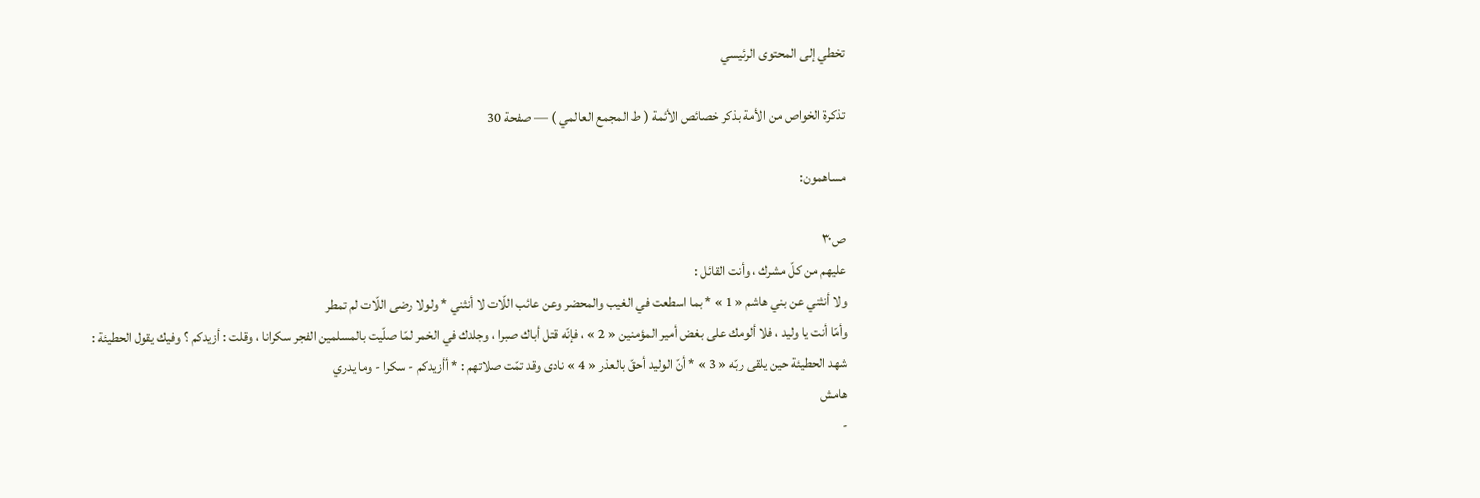تخطي إلى المحتوى الرئيسي

تذكرة الخواص من الأمة بذكر خصائص الأئمة ( ط المجمع العالمي ) — صفحة 30

مساهمون:

ص٣٠
عليهم من كلّ مشرك ، وأنت القائل :
ولا أنثني عن بني هاشم « 1 » * بما اسطعت في الغيب والمحضر وعن عائب اللّات لا أنثني * ولولا رضى اللّات لم تمطر
وأمّا أنت يا وليد ، فلا ألومك على بغض أمير المؤمنين « 2 » ، فإنّه قتل أباك صبرا ، وجلدك في الخمر لمّا صلّيت بالمسلمين الفجر سكرانا ، وقلت : أزيدكم ؟ وفيك يقول الحطيئة :
شهد الحطيئة حين يلقى ربّه « 3 » * أنّ الوليد أحقّ بالعذر « 4 » نادى وقد تمّت صلاتهم : * أأزيدكم - سكرا - وما يدري
هامش
-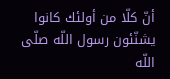أنّ كلّا من أولئك كانوا يشنّئون رسول اللّه صلّى اللّه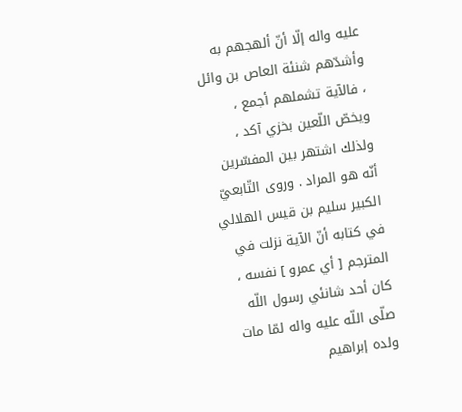عليه واله إلّا أنّ ألهجهم به وأشدّهم شنئة العاص بن وائل ، فالآية تشملهم أجمع ، ويخصّ اللّعين بخزي آكد ، ولذلك اشتهر بين المفسّرين أنّه هو المراد . وروى التّابعيّ الكبير سليم بن قيس الهلالي في كتابه أنّ الآية نزلت في المترجم [ أي عمرو ] نفسه ، كان أحد شانئي رسول اللّه صلّى اللّه عليه واله لمّا مات ولده إبراهيم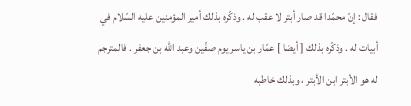فقال : إنّ محمّدا قد صار أبتر لا عقب له . وذكّره بذلك أمير المؤمنين عليه السّلام في أبيات له . وذكّره بذلك [ أيضا ] عمّار بن ياسر يوم صفّين وعبد اللّه بن جعفر . فالمترجم له هو الأبتر ابن الأبتر ، وبذلك خاطبه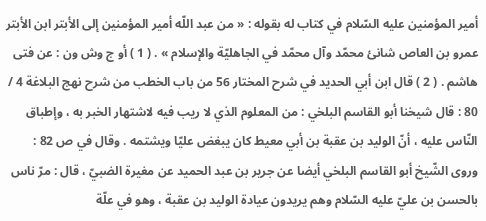أمير المؤمنين عليه السّلام في كتاب له بقوله : « من عبد اللّه أمير المؤمنين إلى الأبتر ابن الأبتر عمرو بن العاص شانئ محمّد وآل محمّد في الجاهليّة والإسلام » . ( 1 ) أو ج وش ون : عن فتى هاشم . ( 2 ) قال ابن أبي الحديد في شرح المختار 56 من باب الخطب من شرح نهج البلاغة 4 / 80 : قال شيخنا أبو القاسم البلخي : من المعلوم الذي لا ريب فيه لاشتهار الخبر به ، وإطباق النّاس عليه ، أنّ الوليد بن عقبة بن أبي معيط كان يبغض عليّا ويشتمه . وقال في ص 82 : وروى الشّيخ أبو القاسم البلخي أيضا عن جرير بن عبد الحميد عن مغيرة الضبيّ ، قال : مرّ ناس بالحسن بن عليّ عليه السّلام وهم يريدون عيادة الوليد بن عقبة ، وهو في علّة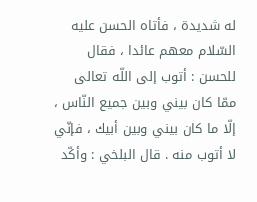له شديدة ، فأتاه الحسن عليه السّلام معهم عائدا ، فقال للحسن : أتوب إلى اللّه تعالى ممّا كان بيني وبين جميع النّاس ، إلّا ما كان بيني وبين أبيك ، فإنّي لا أتوب منه . قال البلخي : وأكّد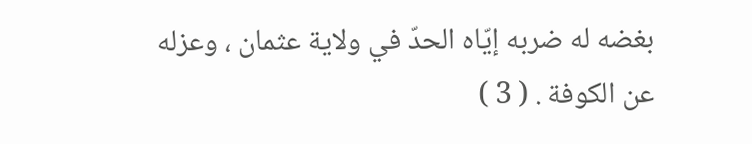بغضه له ضربه إيّاه الحدّ في ولاية عثمان ، وعزله عن الكوفة . ( 3 )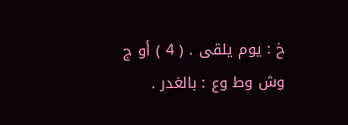خ : يوم يلقى . ( 4 ) أو ج وش وط وع : بالغدر .